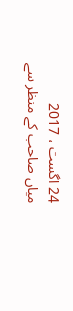24 اگست ، 2017
میاں صاحب کے منظر سے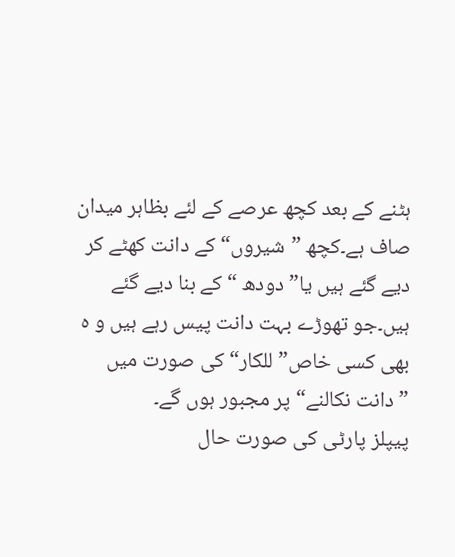ہٹنے کے بعد کچھ عرصے کے لئے بظاہر میدان صاف ہے۔کچھ ”شیروں“کے دانت کھٹے کر دیے گئے ہیں یا”دودھ “ کے بنا دیے گئے ہیں۔جو تھوڑے بہت دانت پیس رہے ہیں و ہ بھی کسی خاص” للکار“ کی صورت میں ”دانت نکالنے“ پر مجبور ہوں گے۔
پیپلز پارٹی کی صورت حال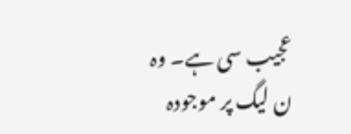عجیب سی ہے۔ وہ ن لیگ پر موجودہ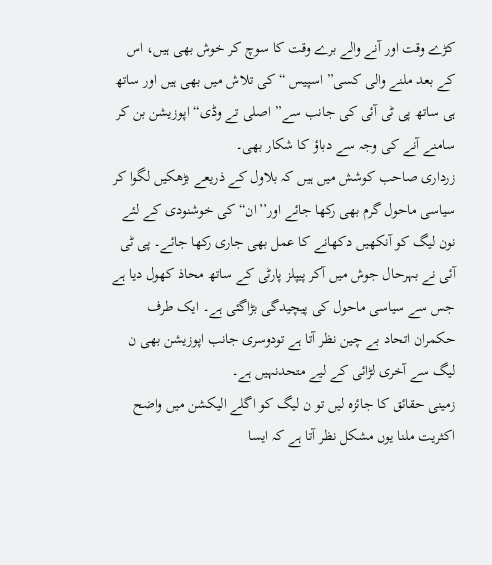کڑے وقت اور آنے والے برے وقت کا سوچ کر خوش بھی ہیں، اس کے بعد ملنے والی کسی” اسپیس “کی تلاش میں بھی ہیں اور ساتھ ہی ساتھ پی ٹی آئی کی جانب سے” اصلی تے وڈی“ اپوزیشن بن کر سامنے آنے کی وجہ سے دباؤ کا شکار بھی۔
زرداری صاحب کوشش میں ہیں کہ بلاول کے ذریعے بڑھکیں لگوا کر سیاسی ماحول گرم بھی رکھا جائے اور’’ان“ کی خوشنودی کے لئے نون لیگ کو آنکھیں دکھانے کا عمل بھی جاری رکھا جائے۔ پی ٹی آئی نے بہرحال جوش میں آکر پیپلز پارٹی کے ساتھ محاذ کھول دیا ہے جس سے سیاسی ماحول کی پیچیدگی بڑاگئی ہے۔ ایک طرف حکمران اتحاد بے چین نظر آتا ہے تودوسری جانب اپوزیشن بھی ن لیگ سے آخری لڑائی کے لیے متحدنہیں ہے۔
زمینی حقائق کا جائزہ لیں تو ن لیگ کو اگلے الیکشن میں واضح اکثریت ملنا یوں مشکل نظر آتا ہے کہ ایسا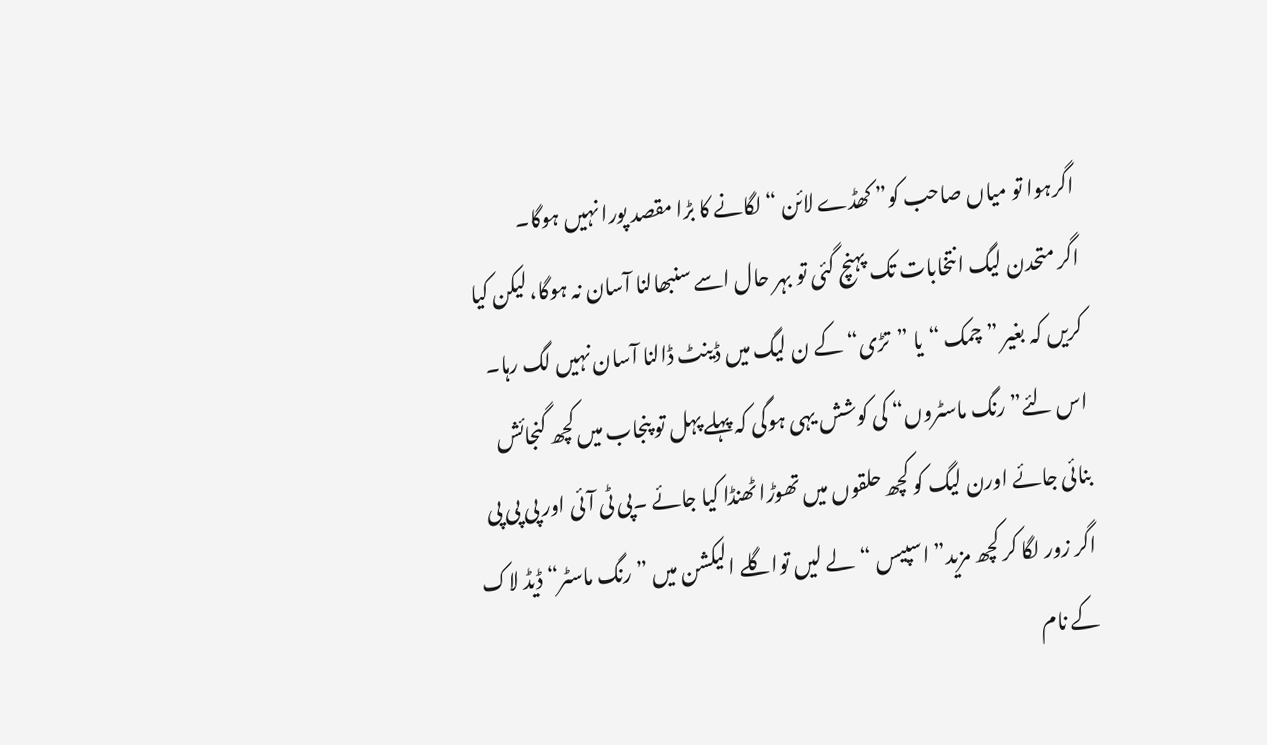اگرہوا تو میاں صاحب کو” کھڈے لائن “لگانے کا بڑا مقصد پورا نہیں ہوگا۔
اگر متحدن لیگ انتخابات تک پہنچ گئی تو بہر حال اسے سنبھالنا آسان نہ ہوگا، لیکن کیا کریں کہ بغیر ”چمک “یا ”تڑی“ کے ن لیگ میں ڈینٹ ڈالنا آسان نہیں لگ رہا۔
اس لئے” رنگ ماسٹروں“ کی کوشش یہی ہوگی کہ پہلے پہل تو پنجاب میں کچھ گنجائش بنائی جائے اورن لیگ کو کچھ حلقوں میں تھوڑا ٹھنڈا کیا جائے ۔پی ٹی آئی اور پی پی پی اگر زور لگا کر کچھ مزید” اسپیس “لے لیں تواگلے الیکشن میں ”رنگ ماسٹر“ ڈیڈ لاک کے نام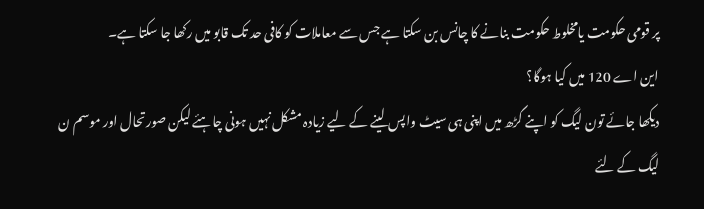پر قومی حکومت یامخلوط حکومت بنانے کا چانس بن سکتا ہے جس سے معاملات کو کافی حد تک قابو میں رکھا جا سکتا ہے۔
این اے 120 میں کیا ہوگا؟
دیکھا جائے تون لیگ کو اپنے گڑھ میں اپنی ہی سیٹ واپس لینے کے لیے زیادہ مشکل نہیں ہونی چاہئے لیکن صورتحال اور موسم ن لیگ کے لئے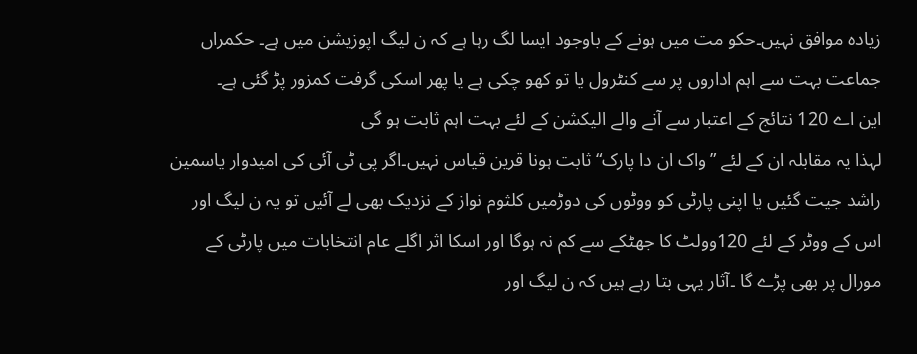زیادہ موافق نہیں۔حکو مت میں ہونے کے باوجود ایسا لگ رہا ہے کہ ن لیگ اپوزیشن میں ہے۔ حکمراں جماعت بہت سے اہم اداروں پر سے کنٹرول یا تو کھو چکی ہے یا پھر اسکی گرفت کمزور پڑ گئی ہے۔
این اے 120 نتائج کے اعتبار سے آنے والے الیکشن کے لئے بہت اہم ثابت ہو گی
لہذا یہ مقابلہ ان کے لئے ”واک ان دا پارک“ ثابت ہونا قرین قیاس نہیں۔اگر پی ٹی آئی کی امیدوار یاسمین راشد جیت گئیں یا اپنی پارٹی کو ووٹوں کی دوڑمیں کلثوم نواز کے نزدیک بھی لے آئیں تو یہ ن لیگ اور اس کے ووٹر کے لئے 120وولٹ کا جھٹکے سے کم نہ ہوگا اور اسکا اثر اگلے عام انتخابات میں پارٹی کے مورال پر بھی پڑے گا ۔آثار یہی بتا رہے ہیں کہ ن لیگ اور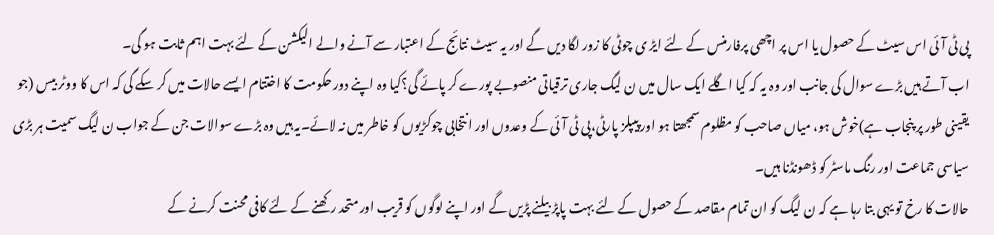پی ٹی آئی اس سیٹ کے حصول یا اس پر اچھی پرفارمنس کے لئے ایڑ ی چوٹی کا زور لگا دیں گے اور یہ سیٹ نتائج کے اعتبار سے آنے والے الیکشن کے لئے بہت اہم ثابت ہو گی۔
اب آتے ہیں بڑے سوال کی جانب اور وہ یہ کہ کیا اگلے ایک سال میں ن لیگ جاری ترقیاتی منصوبے پورے کر پائے گی؟کیا وہ اپنے دور حکومت کا اختتام ایسے حالات میں کر سکے گی کہ اس کا ووٹر بیس (جو یقینی طور پر پنجاب ہے)خوش ہو، میاں صاحب کو مظلوم سمجھتا ہو اور پیپلز پارٹی،پی ٹی آئی کے وعدوں اور انتخابی چوکڑیوں کو خاطر میں نہ لائے۔یہ ہیں وہ بڑے سوالات جن کے جواب ن لیگ سمیت ہر بڑی سیاسی جماعت اور رنگ ماسٹر کو ڈھونڈنا ہیں۔
حالات کا رخ تو یہی بتا رہا ہے کہ ن لیگ کو ان تمام مقاصد کے حصول کے لئے بہت پاپڑ بیلنے پڑیں گے اور اپنے لوگوں کو قریب اور متحد رکھنے کے لئے کافی محنت کرنے کے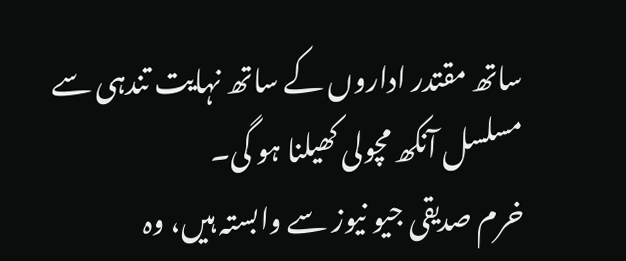ساتھ مقتدر اداروں کے ساتھ نہایت تندہی سے مسلسل آنکھ مچولی کھیلنا ہو گی۔
خرم صدیقی جیو نیوز سے وابستہ ہیں، وہ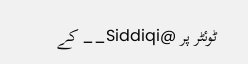ٹوئٹر پر @Siddiqi__ کے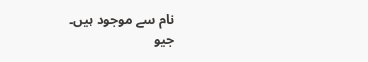نام سے موجود ہیں۔
جیو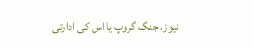نیوز، جنگ گروپ یا اس کی ادارتی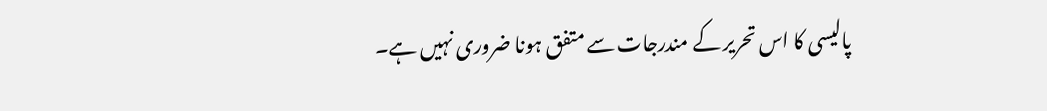پالیسی کا اس تحریر کے مندرجات سے متفق ہونا ضروری نہیں ہے۔